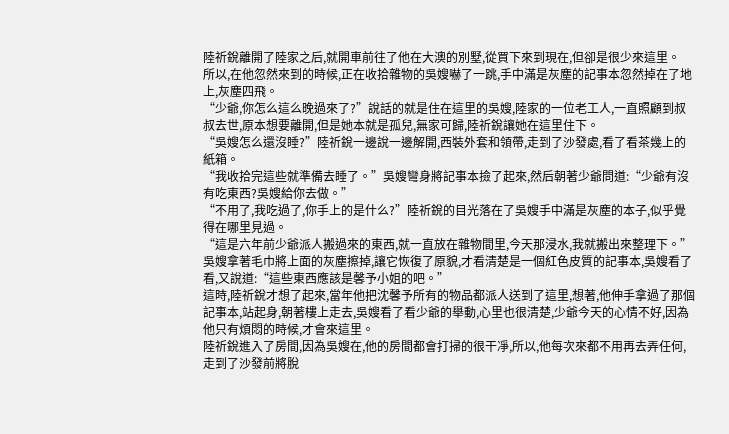陸祈銳離開了陸家之后,就開車前往了他在大澳的別墅,從買下來到現在,但卻是很少來這里。
所以,在他忽然來到的時候,正在收拾雜物的吳嫂嚇了一跳,手中滿是灰塵的記事本忽然掉在了地上,灰塵四飛。
“少爺,你怎么這么晚過來了?”說話的就是住在這里的吳嫂,陸家的一位老工人,一直照顧到叔叔去世,原本想要離開,但是她本就是孤兒,無家可歸,陸祈銳讓她在這里住下。
“吳嫂怎么還沒睡?”陸祈銳一邊說一邊解開,西裝外套和領帶,走到了沙發處,看了看茶幾上的紙箱。
“我收拾完這些就準備去睡了。”吳嫂彎身將記事本撿了起來,然后朝著少爺問道:“少爺有沒有吃東西?吳嫂給你去做。”
“不用了,我吃過了,你手上的是什么?”陸祈銳的目光落在了吳嫂手中滿是灰塵的本子,似乎覺得在哪里見過。
“這是六年前少爺派人搬過來的東西,就一直放在雜物間里,今天那浸水,我就搬出來整理下。”吳嫂拿著毛巾將上面的灰塵擦掉,讓它恢復了原貌,才看清楚是一個紅色皮質的記事本,吳嫂看了看,又說道:“這些東西應該是馨予小姐的吧。”
這時,陸祈銳才想了起來,當年他把沈馨予所有的物品都派人送到了這里,想著,他伸手拿過了那個記事本,站起身,朝著樓上走去,吳嫂看了看少爺的舉動,心里也很清楚,少爺今天的心情不好,因為他只有煩悶的時候,才會來這里。
陸祈銳進入了房間,因為吳嫂在,他的房間都會打掃的很干凈,所以,他每次來都不用再去弄任何,走到了沙發前將脫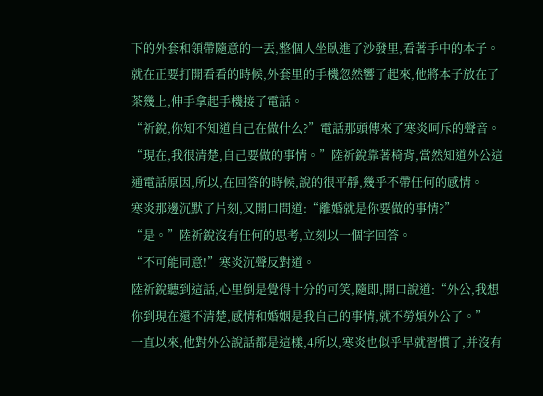下的外套和領帶隨意的一丟,整個人坐臥進了沙發里,看著手中的本子。
就在正要打開看看的時候,外套里的手機忽然響了起來,他將本子放在了茶幾上,伸手拿起手機接了電話。
“祈銳,你知不知道自己在做什么?”電話那頭傳來了寒炎呵斥的聲音。
“現在,我很清楚,自己要做的事情。”陸祈銳靠著椅背,當然知道外公這通電話原因,所以,在回答的時候,說的很平靜,幾乎不帶任何的感情。
寒炎那邊沉默了片刻,又開口問道:“離婚就是你要做的事情?”
“是。”陸祈銳沒有任何的思考,立刻以一個字回答。
“不可能同意!”寒炎沉聲反對道。
陸祈銳聽到這話,心里倒是覺得十分的可笑,隨即,開口說道:“外公,我想你到現在還不清楚,感情和婚姻是我自己的事情,就不勞煩外公了。”
一直以來,他對外公說話都是這樣,4所以,寒炎也似乎早就習慣了,并沒有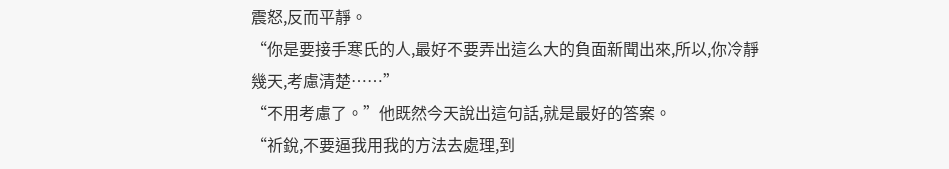震怒,反而平靜。
“你是要接手寒氏的人,最好不要弄出這么大的負面新聞出來,所以,你冷靜幾天,考慮清楚……”
“不用考慮了。”他既然今天說出這句話,就是最好的答案。
“祈銳,不要逼我用我的方法去處理,到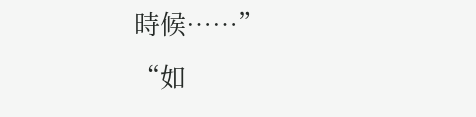時候……”
“如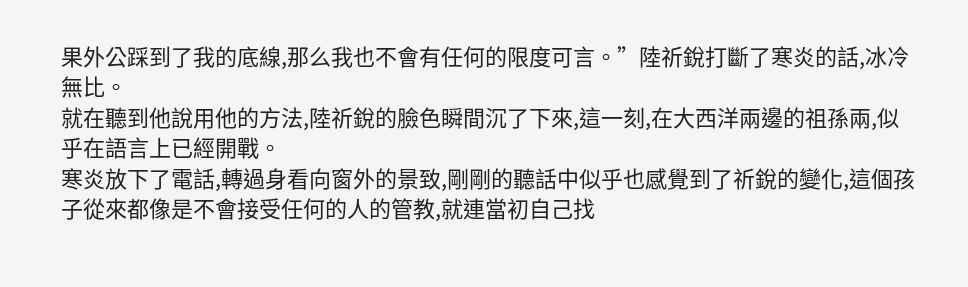果外公踩到了我的底線,那么我也不會有任何的限度可言。”陸祈銳打斷了寒炎的話,冰冷無比。
就在聽到他說用他的方法,陸祈銳的臉色瞬間沉了下來,這一刻,在大西洋兩邊的祖孫兩,似乎在語言上已經開戰。
寒炎放下了電話,轉過身看向窗外的景致,剛剛的聽話中似乎也感覺到了祈銳的變化,這個孩子從來都像是不會接受任何的人的管教,就連當初自己找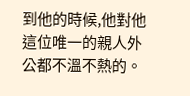到他的時候,他對他這位唯一的親人外公都不溫不熱的。